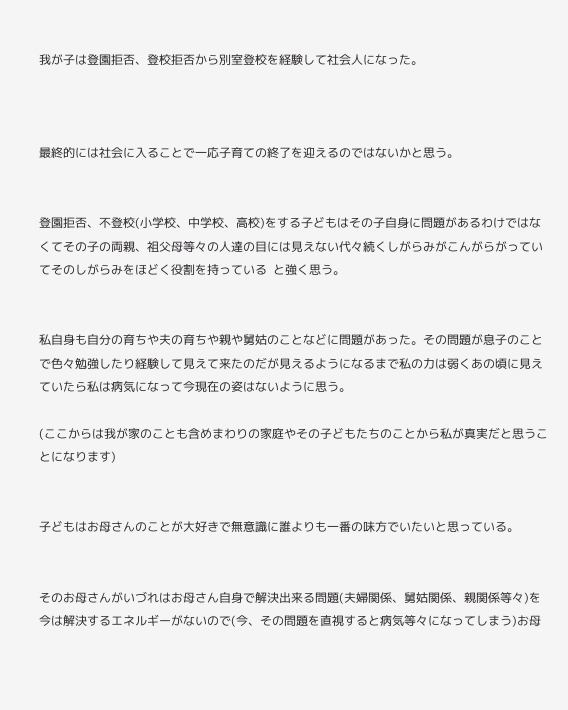我が子は登園拒否、登校拒否から別室登校を経験して社会人になった。



最終的には社会に入ることで一応子育ての終了を迎えるのではないかと思う。


登園拒否、不登校(小学校、中学校、高校)をする子どもはその子自身に問題があるわけではなくてその子の両親、祖父母等々の人達の目には見えない代々続くしがらみがこんがらがっていてそのしがらみをほどく役割を持っている  と強く思う。


私自身も自分の育ちや夫の育ちや親や舅姑のことなどに問題があった。その問題が息子のことで色々勉強したり経験して見えて来たのだが見えるようになるまで私の力は弱くあの頃に見えていたら私は病気になって今現在の姿はないように思う。

(ここからは我が家のことも含めまわりの家庭やその子どもたちのことから私が真実だと思うことになります)


子どもはお母さんのことが大好きで無意識に誰よりも一番の味方でいたいと思っている。


そのお母さんがいづれはお母さん自身で解決出来る問題(夫婦関係、舅姑関係、親関係等々)を今は解決するエネルギーがないので(今、その問題を直視すると病気等々になってしまう)お母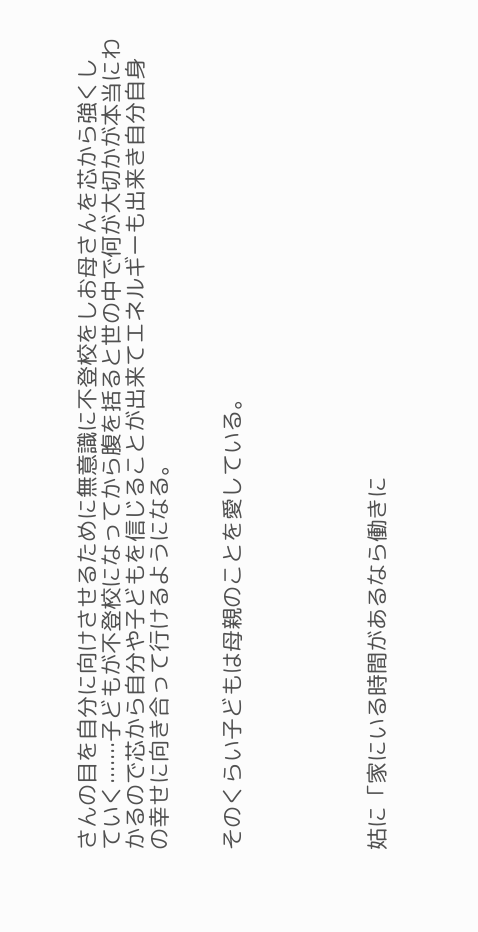さんの目を自分に向けさせるために無意識に不登校をしお母さんを芯から強くしていく·······子どもが不登校になってから腹を括ると世の中で何が大切かが本当にわかるので芯から自分や子どもを信じることが出来てエネルギーも出来き自分自身の幸せに向き合って行けるようになる。


そのくらい子どもは母親のことを愛している。





姑に「家にいる時間があるなら働きに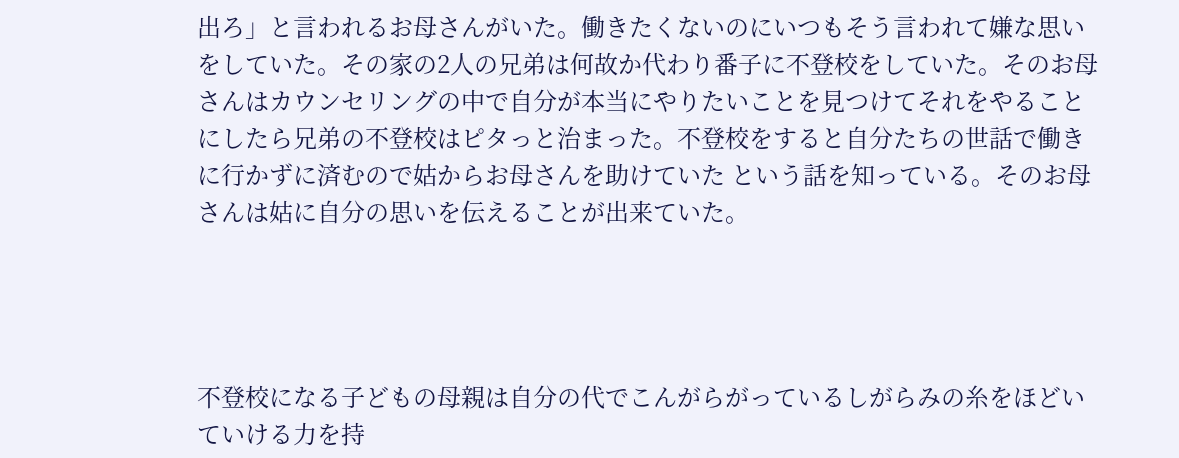出ろ」と言われるお母さんがいた。働きたくないのにいつもそう言われて嫌な思いをしていた。その家の2人の兄弟は何故か代わり番子に不登校をしていた。そのお母さんはカウンセリングの中で自分が本当にやりたいことを見つけてそれをやることにしたら兄弟の不登校はピタっと治まった。不登校をすると自分たちの世話で働きに行かずに済むので姑からお母さんを助けていた という話を知っている。そのお母さんは姑に自分の思いを伝えることが出来ていた。




不登校になる子どもの母親は自分の代でこんがらがっているしがらみの糸をほどいていける力を持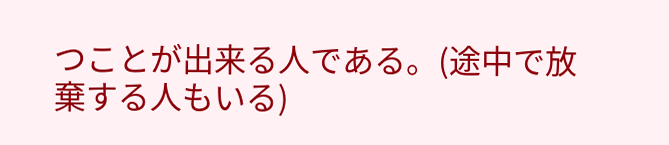つことが出来る人である。(途中で放棄する人もいる)